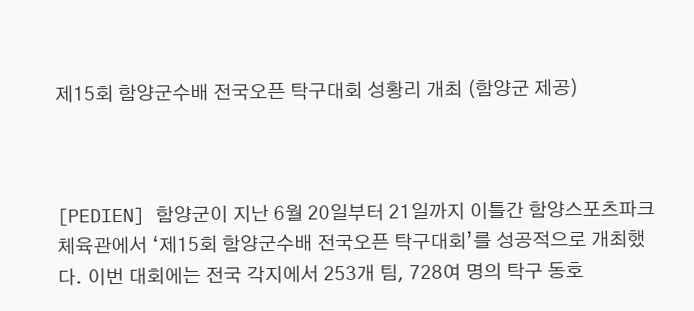제15회 함양군수배 전국오픈 탁구대회 성황리 개최 (함양군 제공)



[PEDIEN] 함양군이 지난 6월 20일부터 21일까지 이틀간 함양스포츠파크체육관에서 ‘제15회 함양군수배 전국오픈 탁구대회’를 성공적으로 개최했다. 이번 대회에는 전국 각지에서 253개 팀, 728여 명의 탁구 동호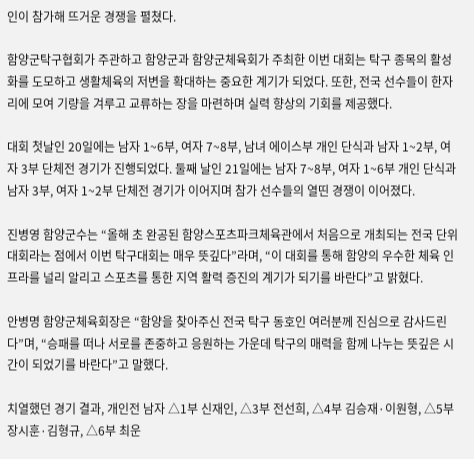인이 참가해 뜨거운 경쟁을 펼쳤다.

함양군탁구협회가 주관하고 함양군과 함양군체육회가 주최한 이번 대회는 탁구 종목의 활성화를 도모하고 생활체육의 저변을 확대하는 중요한 계기가 되었다. 또한, 전국 선수들이 한자리에 모여 기량을 겨루고 교류하는 장을 마련하며 실력 향상의 기회를 제공했다.

대회 첫날인 20일에는 남자 1~6부, 여자 7~8부, 남녀 에이스부 개인 단식과 남자 1~2부, 여자 3부 단체전 경기가 진행되었다. 둘째 날인 21일에는 남자 7~8부, 여자 1~6부 개인 단식과 남자 3부, 여자 1~2부 단체전 경기가 이어지며 참가 선수들의 열띤 경쟁이 이어졌다.

진병영 함양군수는 “올해 초 완공된 함양스포츠파크체육관에서 처음으로 개최되는 전국 단위 대회라는 점에서 이번 탁구대회는 매우 뜻깊다”라며, “이 대회를 통해 함양의 우수한 체육 인프라를 널리 알리고 스포츠를 통한 지역 활력 증진의 계기가 되기를 바란다”고 밝혔다.

안병명 함양군체육회장은 “함양을 찾아주신 전국 탁구 동호인 여러분께 진심으로 감사드린다”며, “승패를 떠나 서로를 존중하고 응원하는 가운데 탁구의 매력을 함께 나누는 뜻깊은 시간이 되었기를 바란다”고 말했다.

치열했던 경기 결과, 개인전 남자 △1부 신재인, △3부 전선희, △4부 김승재·이원형, △5부 장시훈·김형규, △6부 최운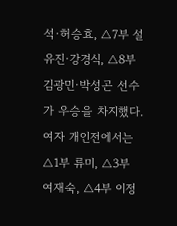석·허승효, △7부 설유진·강경식, △8부 김광민·박성곤 선수가 우승을 차지했다. 여자 개인전에서는 △1부 류미, △3부 여재숙, △4부 이정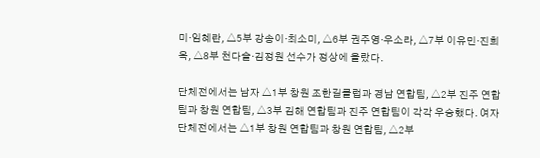미·임혜란, △5부 강송이·최소미, △6부 권주영·우소라, △7부 이유민·진희옥, △8부 천다슬·김정원 선수가 정상에 올랐다.

단체전에서는 남자 △1부 창원 조한길클럽과 경남 연합팀, △2부 진주 연합팀과 창원 연합팀, △3부 김해 연합팀과 진주 연합팀이 각각 우승했다. 여자 단체전에서는 △1부 창원 연합팀과 창원 연합팀, △2부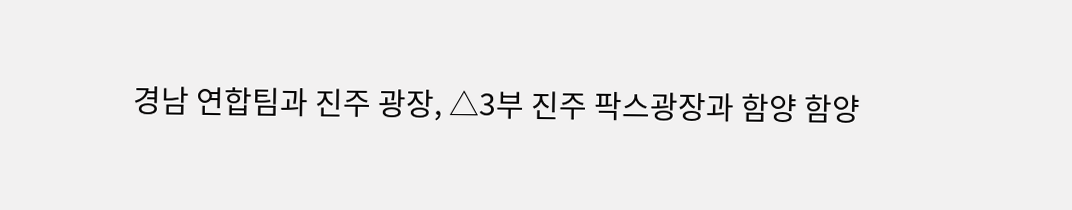경남 연합팀과 진주 광장, △3부 진주 팍스광장과 함양 함양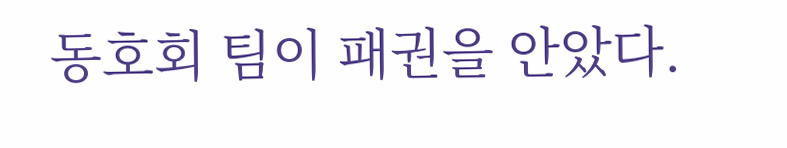동호회 팀이 패권을 안았다.